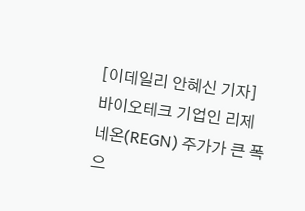[이데일리 안혜신 기자] 바이오테크 기업인 리제네온(REGN) 주가가 큰 폭으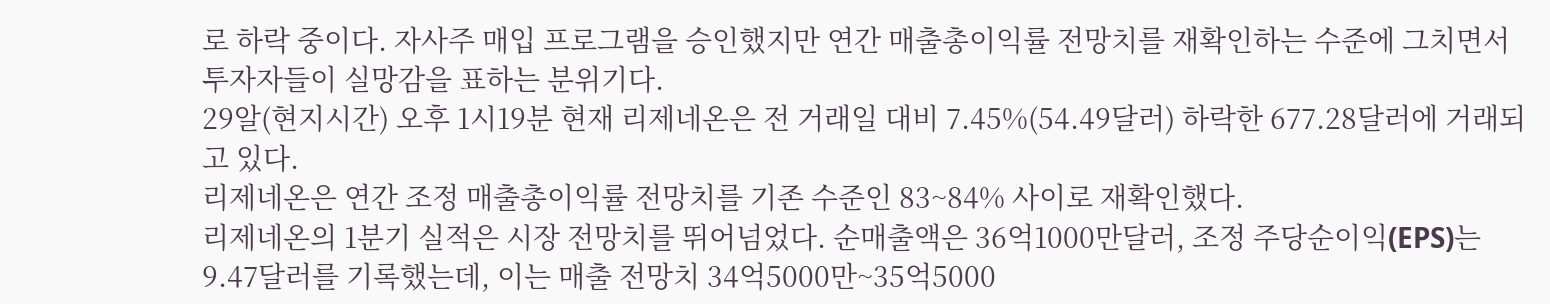로 하락 중이다. 자사주 매입 프로그램을 승인했지만 연간 매출총이익률 전망치를 재확인하는 수준에 그치면서 투자자들이 실망감을 표하는 분위기다.
29알(현지시간) 오후 1시19분 현재 리제네온은 전 거래일 대비 7.45%(54.49달러) 하락한 677.28달러에 거래되고 있다.
리제네온은 연간 조정 매출총이익률 전망치를 기존 수준인 83~84% 사이로 재확인했다.
리제네온의 1분기 실적은 시장 전망치를 뛰어넘었다. 순매출액은 36억1000만달러, 조정 주당순이익(EPS)는 9.47달러를 기록했는데, 이는 매출 전망치 34억5000만~35억5000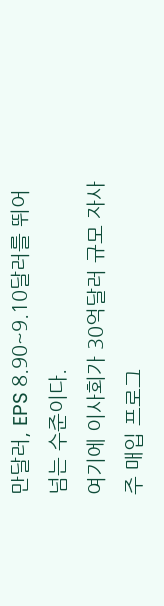만달러, EPS 8.90~9.10달러를 뛰어넘는 수준이다.
여기에 이사회가 30억달러 규모 자사주 매입 프로그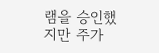램을 승인했지만 주가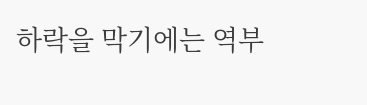하락을 막기에는 역부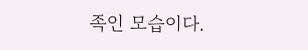족인 모습이다.